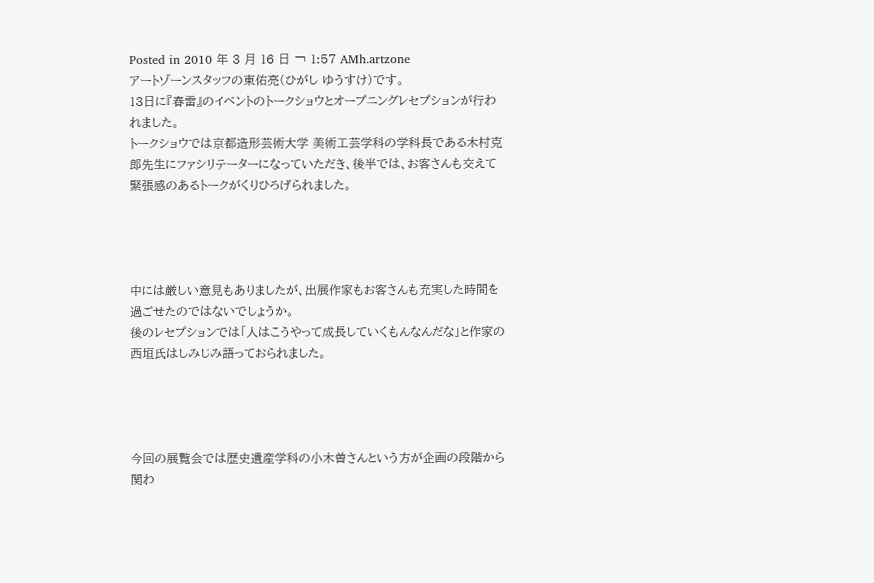Posted in 2010 年 3 月 16 日 ¬ 1:57 AMh.artzone
アートゾーンスタッフの東佑亮(ひがし ゆうすけ)です。
13日に『春雷』のイベントのトークショウとオープニングレセプションが行われました。
トークショウでは京都造形芸術大学 美術工芸学科の学科長である木村克郎先生にファシリテーターになっていただき、後半では、お客さんも交えて緊張感のあるトークがくりひろげられました。




中には厳しい意見もありましたが、出展作家もお客さんも充実した時間を過ごせたのではないでしょうか。
後のレセプションでは「人はこうやって成長していくもんなんだな」と作家の西垣氏はしみじみ語っておられました。




今回の展覧会では歴史遺産学科の小木曽さんという方が企画の段階から関わ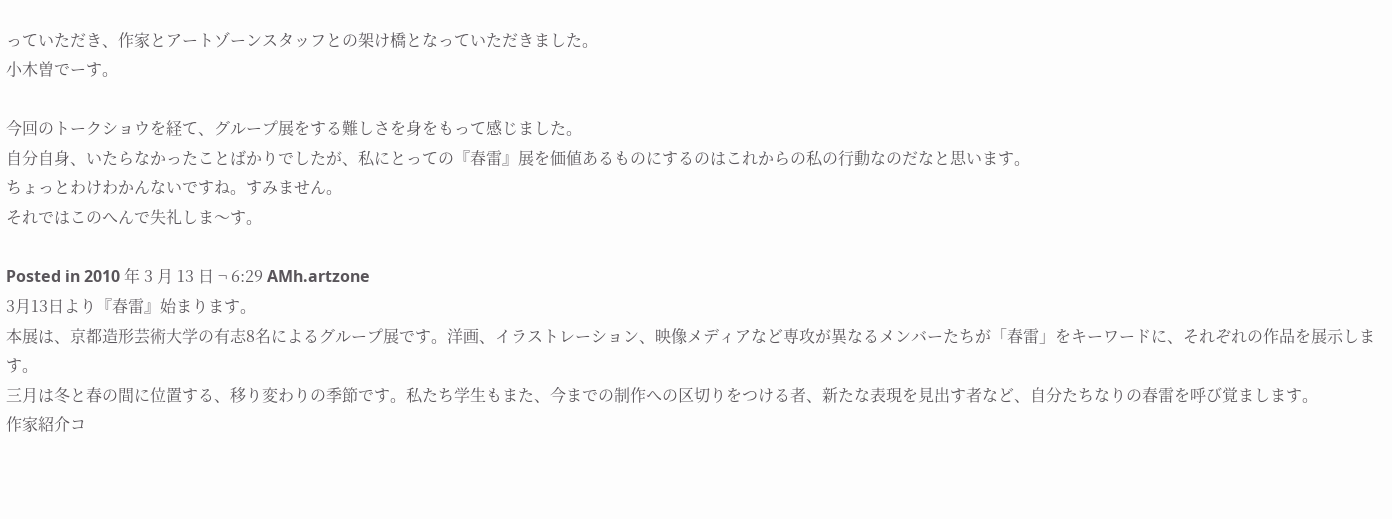っていただき、作家とアートゾーンスタッフとの架け橋となっていただきました。
小木曽でーす。

今回のトークショウを経て、グループ展をする難しさを身をもって感じました。
自分自身、いたらなかったことばかりでしたが、私にとっての『春雷』展を価値あるものにするのはこれからの私の行動なのだなと思います。
ちょっとわけわかんないですね。すみません。
それではこのへんで失礼しま〜す。

Posted in 2010 年 3 月 13 日 ¬ 6:29 AMh.artzone
3月13日より『春雷』始まります。
本展は、京都造形芸術大学の有志8名によるグループ展です。洋画、イラストレーション、映像メディアなど専攻が異なるメンバーたちが「春雷」をキーワードに、それぞれの作品を展示します。
三月は冬と春の間に位置する、移り変わりの季節です。私たち学生もまた、今までの制作への区切りをつける者、新たな表現を見出す者など、自分たちなりの春雷を呼び覚まします。
作家紹介コ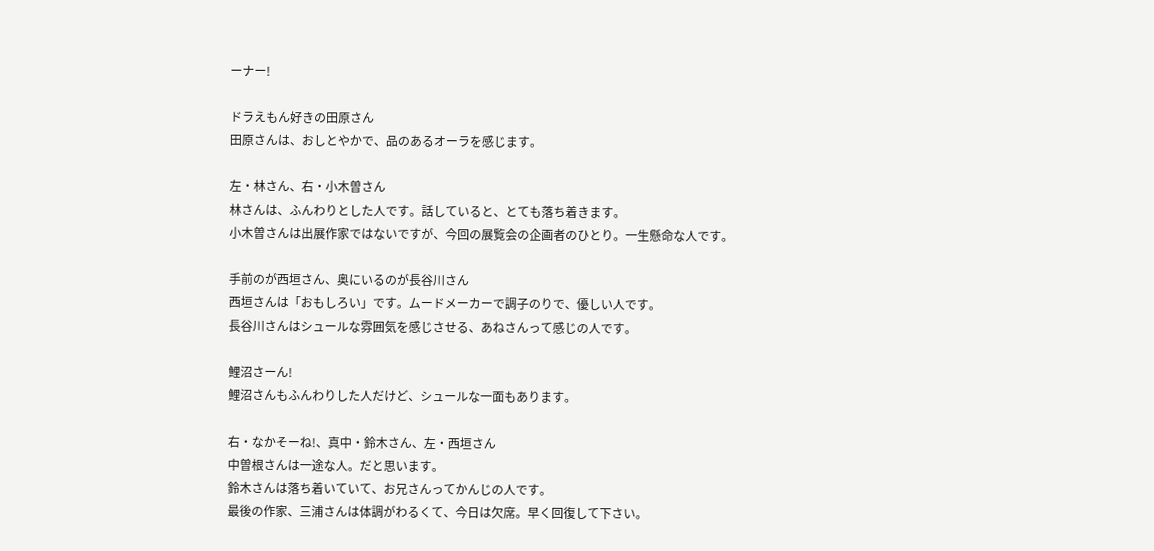ーナー!

ドラえもん好きの田原さん
田原さんは、おしとやかで、品のあるオーラを感じます。

左・林さん、右・小木曽さん
林さんは、ふんわりとした人です。話していると、とても落ち着きます。
小木曽さんは出展作家ではないですが、今回の展覧会の企画者のひとり。一生懸命な人です。

手前のが西垣さん、奥にいるのが長谷川さん
西垣さんは「おもしろい」です。ムードメーカーで調子のりで、優しい人です。
長谷川さんはシュールな雰囲気を感じさせる、あねさんって感じの人です。

鯉沼さーん!
鯉沼さんもふんわりした人だけど、シュールな一面もあります。

右・なかそーね!、真中・鈴木さん、左・西垣さん
中曽根さんは一途な人。だと思います。
鈴木さんは落ち着いていて、お兄さんってかんじの人です。
最後の作家、三浦さんは体調がわるくて、今日は欠席。早く回復して下さい。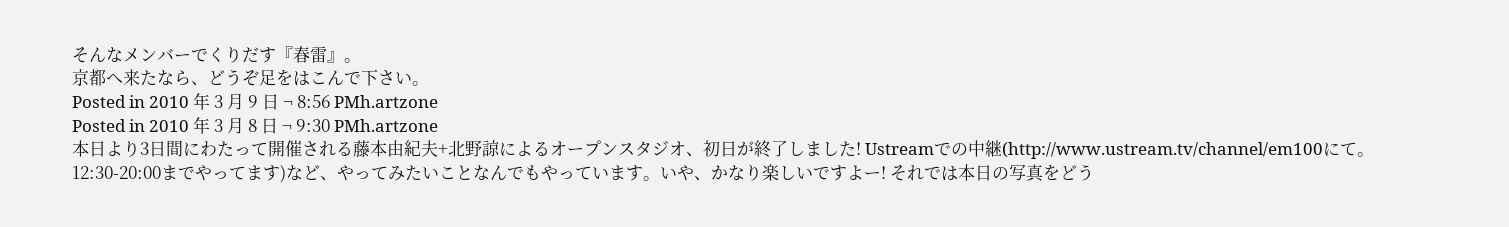そんなメンバーでくりだす『春雷』。
京都へ来たなら、どうぞ足をはこんで下さい。
Posted in 2010 年 3 月 9 日 ¬ 8:56 PMh.artzone
Posted in 2010 年 3 月 8 日 ¬ 9:30 PMh.artzone
本日より3日間にわたって開催される藤本由紀夫+北野諒によるオープンスタジオ、初日が終了しました! Ustreamでの中継(http://www.ustream.tv/channel/em100にて。12:30-20:00までやってます)など、やってみたいことなんでもやっています。いや、かなり楽しいですよー! それでは本日の写真をどう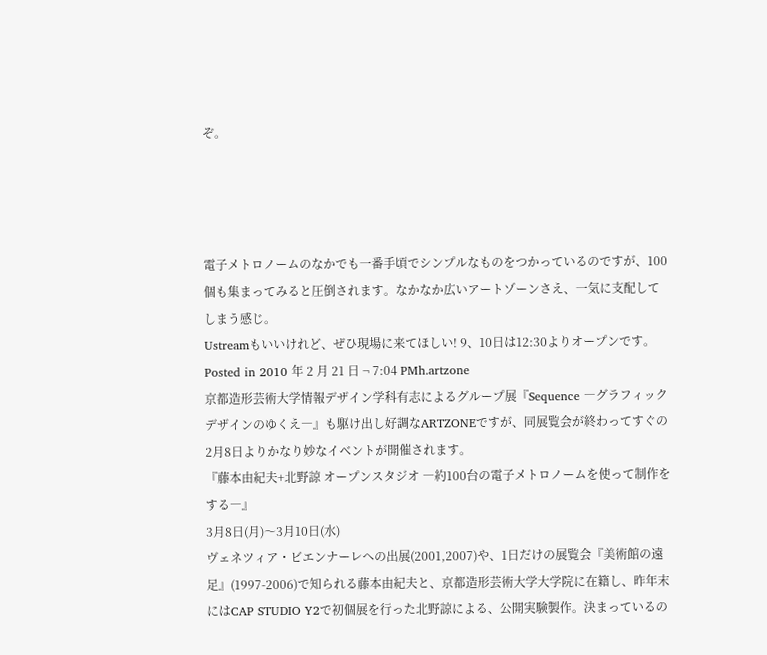ぞ。




電子メトロノームのなかでも一番手頃でシンプルなものをつかっているのですが、100個も集まってみると圧倒されます。なかなか広いアートゾーンさえ、一気に支配してしまう感じ。
Ustreamもいいけれど、ぜひ現場に来てほしい! 9、10日は12:30よりオープンです。
Posted in 2010 年 2 月 21 日 ¬ 7:04 PMh.artzone
京都造形芸術大学情報デザイン学科有志によるグループ展『Sequence ―グラフィックデザインのゆくえ―』も駆け出し好調なARTZONEですが、同展覧会が終わってすぐの2月8日よりかなり妙なイベントが開催されます。
『藤本由紀夫+北野諒 オープンスタジオ ―約100台の電子メトロノームを使って制作をする―』
3月8日(月)〜3月10日(水)
ヴェネツィア・ビエンナーレへの出展(2001,2007)や、1日だけの展覧会『美術館の遠足』(1997-2006)で知られる藤本由紀夫と、京都造形芸術大学大学院に在籍し、昨年末にはCAP STUDIO Y2で初個展を行った北野諒による、公開実験製作。決まっているの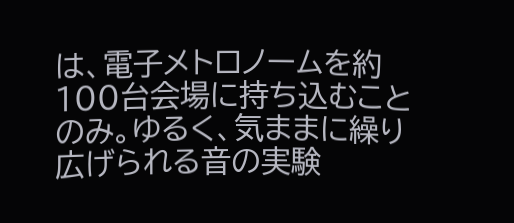は、電子メトロノームを約100台会場に持ち込むことのみ。ゆるく、気ままに繰り広げられる音の実験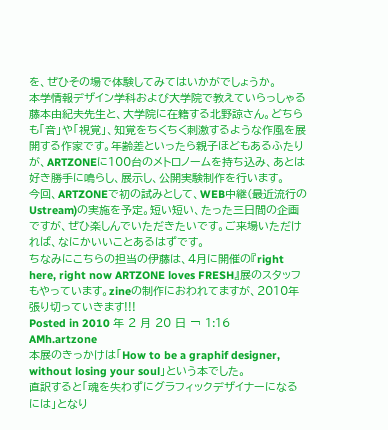を、ぜひその場で体験してみてはいかがでしょうか。
本学情報デザイン学科および大学院で教えていらっしゃる藤本由紀夫先生と、大学院に在籍する北野諒さん。どちらも「音」や「視覚」、知覚をちくちく刺激するような作風を展開する作家です。年齢差といったら親子ほどもあるふたりが、ARTZONEに100台のメトロノームを持ち込み、あとは好き勝手に鳴らし、展示し、公開実験制作を行います。
今回、ARTZONEで初の試みとして、WEB中継(最近流行のUstream)の実施を予定。短い短い、たった三日間の企画ですが、ぜひ楽しんでいただきたいです。ご来場いただければ、なにかいいことあるはずです。
ちなみにこちらの担当の伊藤は、4月に開催の『right here, right now ARTZONE loves FRESH』展のスタッフもやっています。zineの制作におわれてますが、2010年張り切っていきます!!!
Posted in 2010 年 2 月 20 日 ¬ 1:16 AMh.artzone
本展のきっかけは「How to be a graphif designer, without losing your soul」という本でした。
直訳すると「魂を失わずにグラフィックデザイナーになるには」となり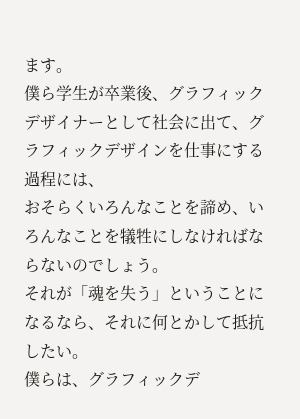ます。
僕ら学生が卒業後、グラフィックデザイナーとして社会に出て、グラフィックデザインを仕事にする過程には、
おそらくいろんなことを諦め、いろんなことを犠牲にしなければならないのでしょう。
それが「魂を失う」ということになるなら、それに何とかして抵抗したい。
僕らは、グラフィックデ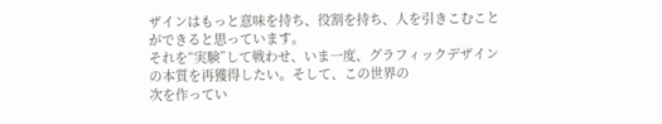ザインはもっと意味を持ち、役割を持ち、人を引きこむことができると思っています。
それを“実験”して戦わせ、いま一度、グラフィックデザインの本質を再獲得したい。そして、この世界の
次を作ってい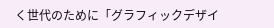く世代のために「グラフィックデザイ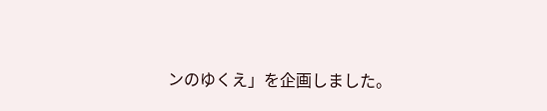ンのゆくえ」を企画しました。